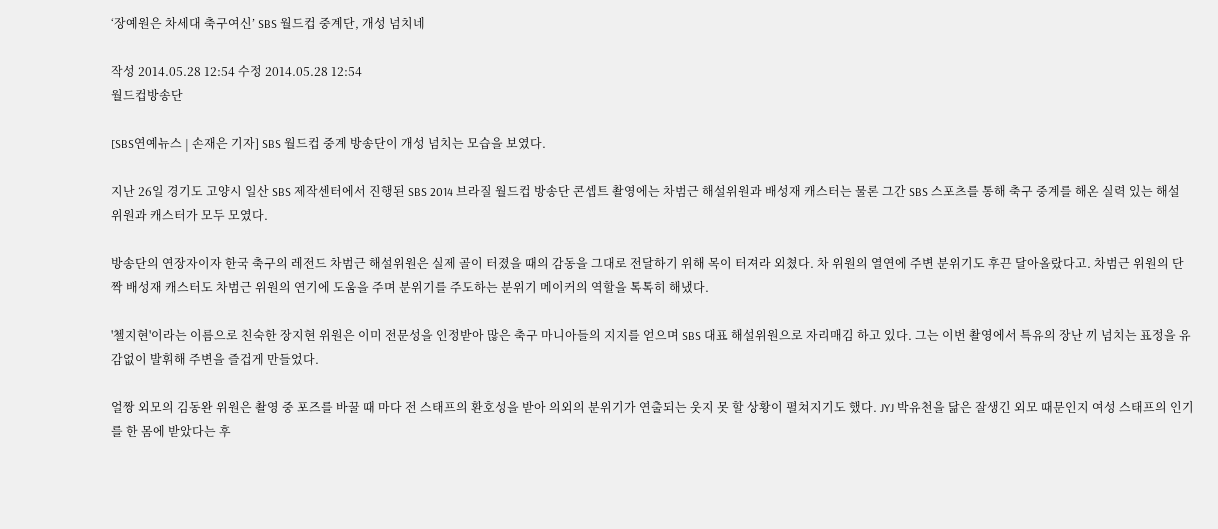‘장예원은 차세대 축구여신’ SBS 월드컵 중계단, 개성 넘치네

작성 2014.05.28 12:54 수정 2014.05.28 12:54
월드컵방송단

[SBS연예뉴스 | 손재은 기자] SBS 월드컵 중계 방송단이 개성 넘치는 모습을 보였다.

지난 26일 경기도 고양시 일산 SBS 제작센터에서 진행된 SBS 2014 브라질 월드컵 방송단 콘셉트 촬영에는 차범근 해설위원과 배성재 캐스터는 물론 그간 SBS 스포츠를 통해 축구 중계를 해온 실력 있는 해설위원과 캐스터가 모두 모였다.

방송단의 연장자이자 한국 축구의 레전드 차범근 해설위원은 실제 골이 터졌을 때의 감동을 그대로 전달하기 위해 목이 터져라 외쳤다. 차 위원의 열연에 주변 분위기도 후끈 달아올랐다고. 차범근 위원의 단짝 배성재 캐스터도 차범근 위원의 연기에 도움을 주며 분위기를 주도하는 분위기 메이커의 역할을 톡톡히 해냈다.

'첼지현'이라는 이름으로 친숙한 장지현 위원은 이미 전문성을 인정받아 많은 축구 마니아들의 지지를 얻으며 SBS 대표 해설위원으로 자리매김 하고 있다. 그는 이번 촬영에서 특유의 장난 끼 넘치는 표정을 유감없이 발휘해 주변을 즐겁게 만들었다.

얼짱 외모의 김동완 위원은 촬영 중 포즈를 바꿀 때 마다 전 스태프의 환호성을 받아 의외의 분위기가 연출되는 웃지 못 할 상황이 펼쳐지기도 했다. JYJ 박유천을 닮은 잘생긴 외모 때문인지 여성 스태프의 인기를 한 몸에 받았다는 후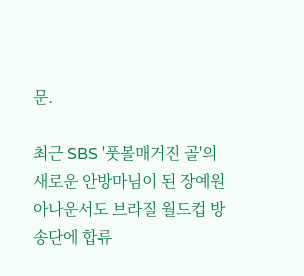문.

최근 SBS '풋볼매거진 골'의 새로운 안방마님이 된 장예원 아나운서도 브라질 월드컵 방송단에 합류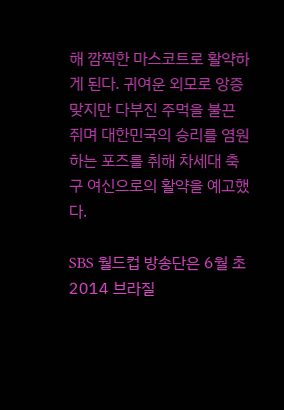해 깜찍한 마스코트로 활약하게 된다. 귀여운 외모로 앙증맞지만 다부진 주먹을 불끈 쥐며 대한민국의 승리를 염원하는 포즈를 취해 차세대 축구 여신으로의 활약을 예고했다.

SBS 월드컵 방송단은 6월 초 2014 브라질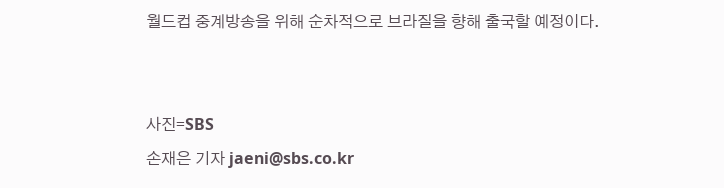월드컵 중계방송을 위해 순차적으로 브라질을 향해 출국할 예정이다.


사진=SBS
손재은 기자 jaeni@sbs.co.kr